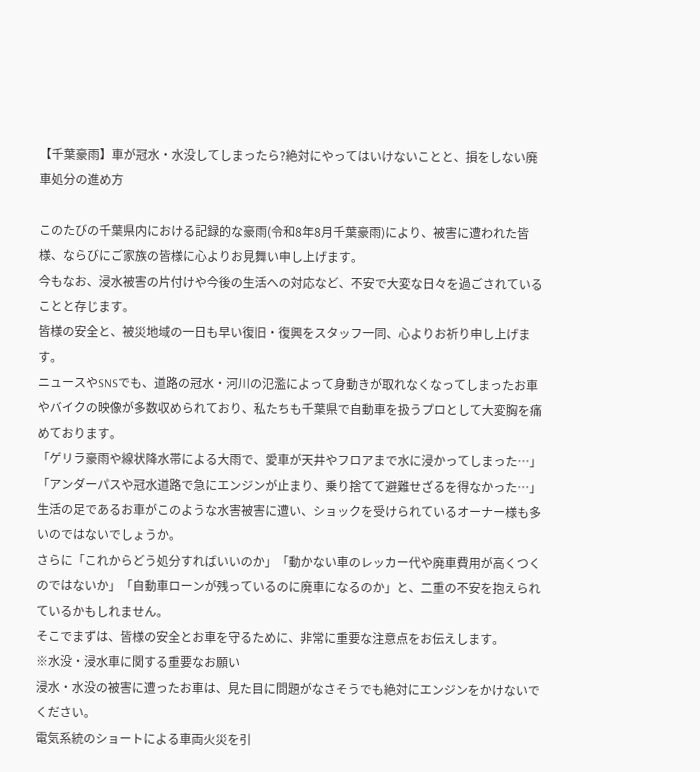【千葉豪雨】車が冠水・水没してしまったら?絶対にやってはいけないことと、損をしない廃車処分の進め方

このたびの千葉県内における記録的な豪雨(令和8年8月千葉豪雨)により、被害に遭われた皆様、ならびにご家族の皆様に心よりお見舞い申し上げます。
今もなお、浸水被害の片付けや今後の生活への対応など、不安で大変な日々を過ごされていることと存じます。
皆様の安全と、被災地域の一日も早い復旧・復興をスタッフ一同、心よりお祈り申し上げます。
ニュースやSNSでも、道路の冠水・河川の氾濫によって身動きが取れなくなってしまったお車やバイクの映像が多数収められており、私たちも千葉県で自動車を扱うプロとして大変胸を痛めております。
「ゲリラ豪雨や線状降水帯による大雨で、愛車が天井やフロアまで水に浸かってしまった…」
「アンダーパスや冠水道路で急にエンジンが止まり、乗り捨てて避難せざるを得なかった…」
生活の足であるお車がこのような水害被害に遭い、ショックを受けられているオーナー様も多いのではないでしょうか。
さらに「これからどう処分すればいいのか」「動かない車のレッカー代や廃車費用が高くつくのではないか」「自動車ローンが残っているのに廃車になるのか」と、二重の不安を抱えられているかもしれません。
そこでまずは、皆様の安全とお車を守るために、非常に重要な注意点をお伝えします。
※水没・浸水車に関する重要なお願い
浸水・水没の被害に遭ったお車は、見た目に問題がなさそうでも絶対にエンジンをかけないでください。
電気系統のショートによる車両火災を引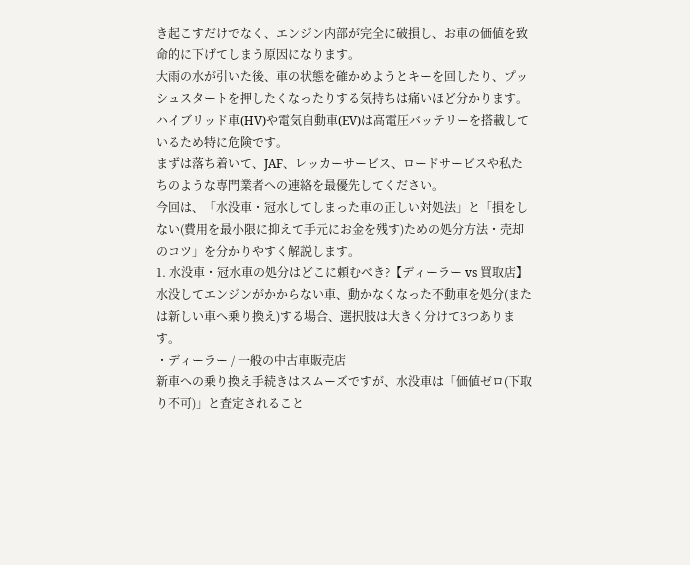き起こすだけでなく、エンジン内部が完全に破損し、お車の価値を致命的に下げてしまう原因になります。
大雨の水が引いた後、車の状態を確かめようとキーを回したり、プッシュスタートを押したくなったりする気持ちは痛いほど分かります。
ハイブリッド車(HV)や電気自動車(EV)は高電圧バッテリーを搭載しているため特に危険です。
まずは落ち着いて、JAF、レッカーサービス、ロードサービスや私たちのような専門業者への連絡を最優先してください。
今回は、「水没車・冠水してしまった車の正しい対処法」と「損をしない(費用を最小限に抑えて手元にお金を残す)ための処分方法・売却のコツ」を分かりやすく解説します。
1. 水没車・冠水車の処分はどこに頼むべき?【ディーラー vs 買取店】
水没してエンジンがかからない車、動かなくなった不動車を処分(または新しい車へ乗り換え)する場合、選択肢は大きく分けて3つあります。
・ディーラー / 一般の中古車販売店
新車への乗り換え手続きはスムーズですが、水没車は「価値ゼロ(下取り不可)」と査定されること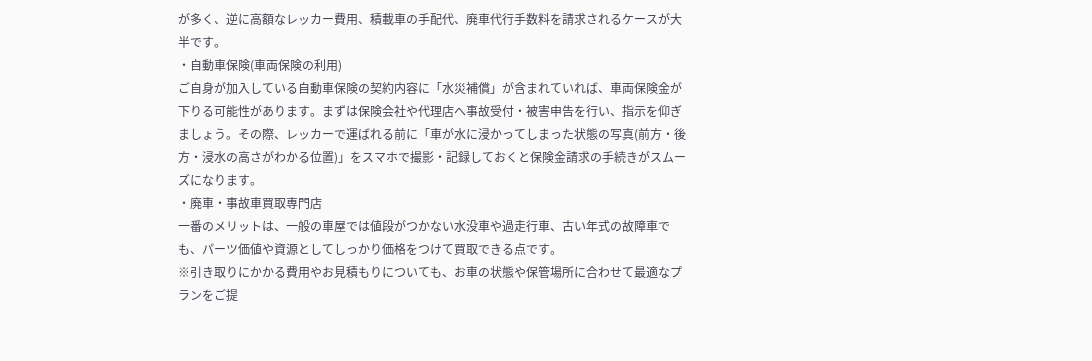が多く、逆に高額なレッカー費用、積載車の手配代、廃車代行手数料を請求されるケースが大半です。
・自動車保険(車両保険の利用)
ご自身が加入している自動車保険の契約内容に「水災補償」が含まれていれば、車両保険金が下りる可能性があります。まずは保険会社や代理店へ事故受付・被害申告を行い、指示を仰ぎましょう。その際、レッカーで運ばれる前に「車が水に浸かってしまった状態の写真(前方・後方・浸水の高さがわかる位置)」をスマホで撮影・記録しておくと保険金請求の手続きがスムーズになります。
・廃車・事故車買取専門店
一番のメリットは、一般の車屋では値段がつかない水没車や過走行車、古い年式の故障車でも、パーツ価値や資源としてしっかり価格をつけて買取できる点です。
※引き取りにかかる費用やお見積もりについても、お車の状態や保管場所に合わせて最適なプランをご提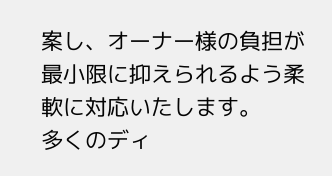案し、オーナー様の負担が最小限に抑えられるよう柔軟に対応いたします。
多くのディ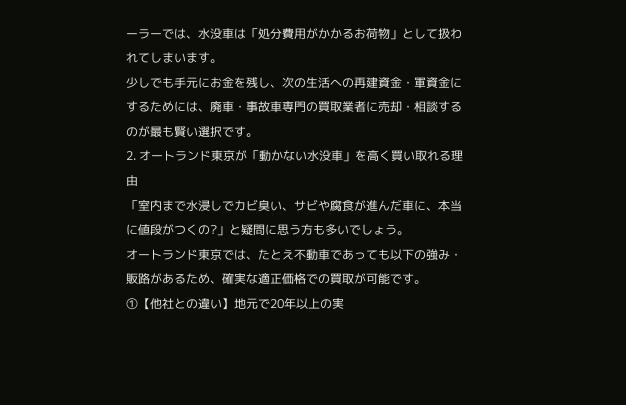ーラーでは、水没車は「処分費用がかかるお荷物」として扱われてしまいます。
少しでも手元にお金を残し、次の生活への再建資金・軍資金にするためには、廃車・事故車専門の買取業者に売却・相談するのが最も賢い選択です。
2. オートランド東京が「動かない水没車」を高く買い取れる理由
「室内まで水浸しでカビ臭い、サビや腐食が進んだ車に、本当に値段がつくの?」と疑問に思う方も多いでしょう。
オートランド東京では、たとえ不動車であっても以下の強み・販路があるため、確実な適正価格での買取が可能です。
①【他社との違い】地元で20年以上の実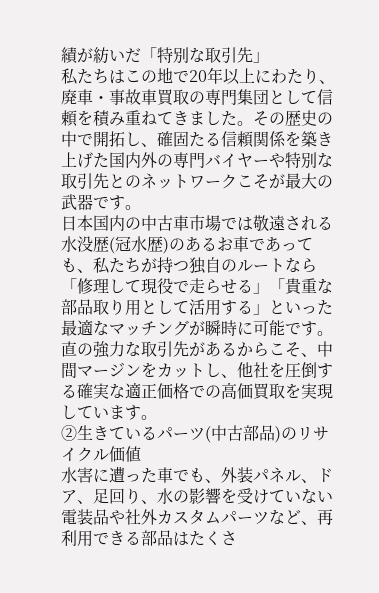績が紡いだ「特別な取引先」
私たちはこの地で20年以上にわたり、廃車・事故車買取の専門集団として信頼を積み重ねてきました。その歴史の中で開拓し、確固たる信頼関係を築き上げた国内外の専門バイヤーや特別な取引先とのネットワークこそが最大の武器です。
日本国内の中古車市場では敬遠される水没歴(冠水歴)のあるお車であっても、私たちが持つ独自のルートなら「修理して現役で走らせる」「貴重な部品取り用として活用する」といった最適なマッチングが瞬時に可能です。
直の強力な取引先があるからこそ、中間マージンをカットし、他社を圧倒する確実な適正価格での高価買取を実現しています。
②生きているパーツ(中古部品)のリサイクル価値
水害に遭った車でも、外装パネル、ドア、足回り、水の影響を受けていない電装品や社外カスタムパーツなど、再利用できる部品はたくさ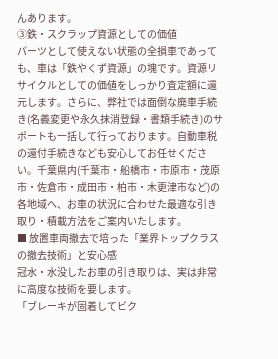んあります。
③鉄・スクラップ資源としての価値
パーツとして使えない状態の全損車であっても、車は「鉄やくず資源」の塊です。資源リサイクルとしての価値をしっかり査定額に還元します。さらに、弊社では面倒な廃車手続き(名義変更や永久抹消登録・書類手続き)のサポートも一括して行っております。自動車税の還付手続きなども安心してお任せください。千葉県内(千葉市・船橋市・市原市・茂原市・佐倉市・成田市・柏市・木更津市など)の各地域へ、お車の状況に合わせた最適な引き取り・積載方法をご案内いたします。
■ 放置車両撤去で培った「業界トップクラスの撤去技術」と安心感
冠水・水没したお車の引き取りは、実は非常に高度な技術を要します。
「ブレーキが固着してビク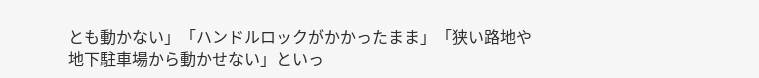とも動かない」「ハンドルロックがかかったまま」「狭い路地や地下駐車場から動かせない」といっ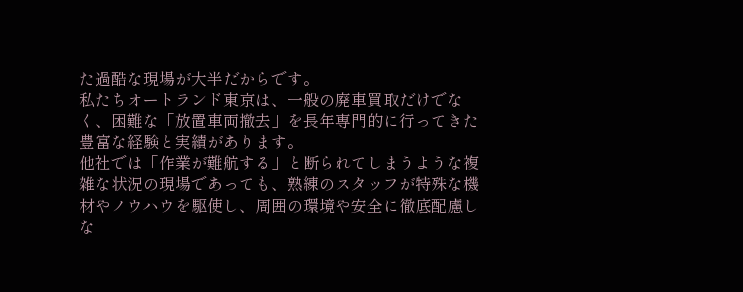た過酷な現場が大半だからです。
私たちオートランド東京は、一般の廃車買取だけでなく、困難な「放置車両撤去」を長年専門的に行ってきた豊富な経験と実績があります。
他社では「作業が難航する」と断られてしまうような複雑な状況の現場であっても、熟練のスタッフが特殊な機材やノウハウを駆使し、周囲の環境や安全に徹底配慮しな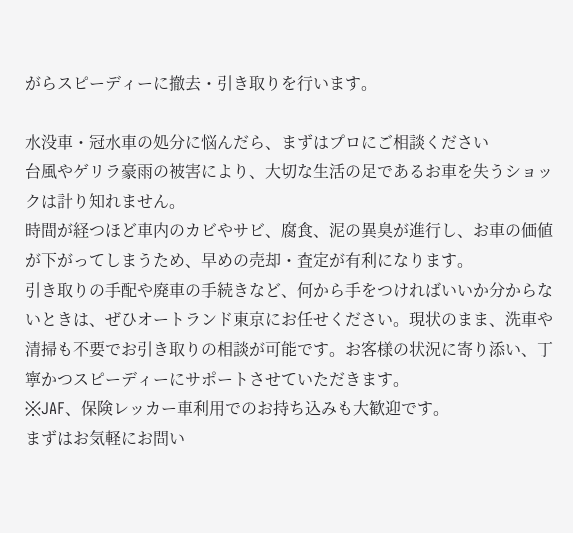がらスピーディーに撤去・引き取りを行います。

水没車・冠水車の処分に悩んだら、まずはプロにご相談ください
台風やゲリラ豪雨の被害により、大切な生活の足であるお車を失うショックは計り知れません。
時間が経つほど車内のカビやサビ、腐食、泥の異臭が進行し、お車の価値が下がってしまうため、早めの売却・査定が有利になります。
引き取りの手配や廃車の手続きなど、何から手をつければいいか分からないときは、ぜひオートランド東京にお任せください。現状のまま、洗車や清掃も不要でお引き取りの相談が可能です。お客様の状況に寄り添い、丁寧かつスピーディーにサポートさせていただきます。
※JAF、保険レッカー車利用でのお持ち込みも大歓迎です。
まずはお気軽にお問い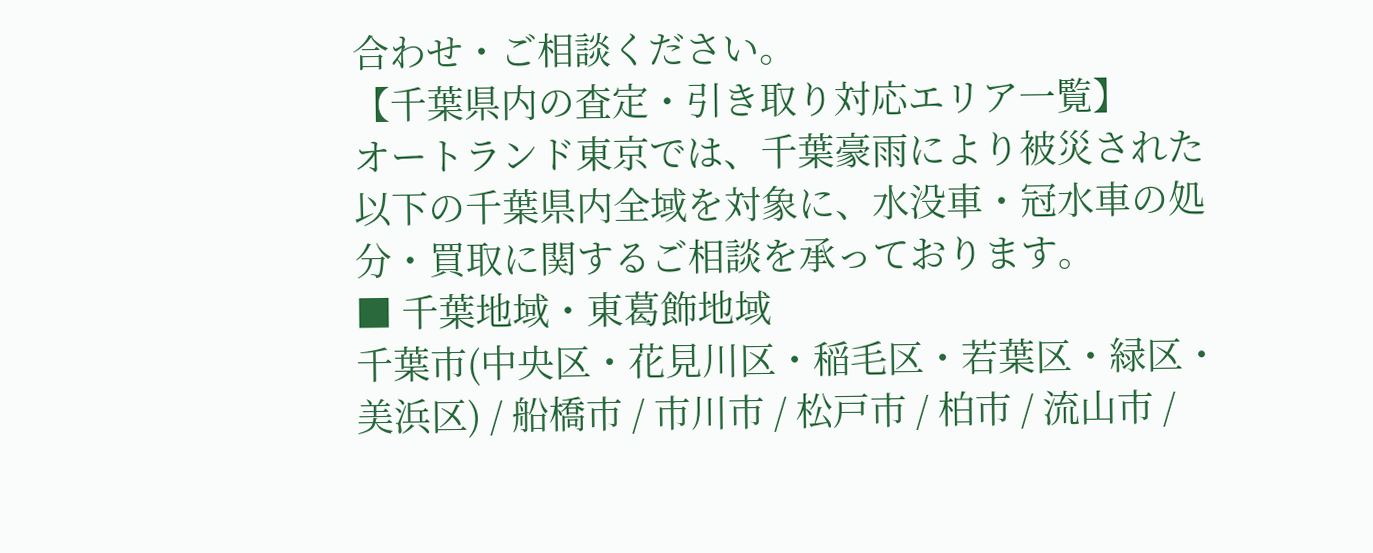合わせ・ご相談ください。
【千葉県内の査定・引き取り対応エリア一覧】
オートランド東京では、千葉豪雨により被災された以下の千葉県内全域を対象に、水没車・冠水車の処分・買取に関するご相談を承っております。
■ 千葉地域・東葛飾地域
千葉市(中央区・花見川区・稲毛区・若葉区・緑区・美浜区) / 船橋市 / 市川市 / 松戸市 / 柏市 / 流山市 /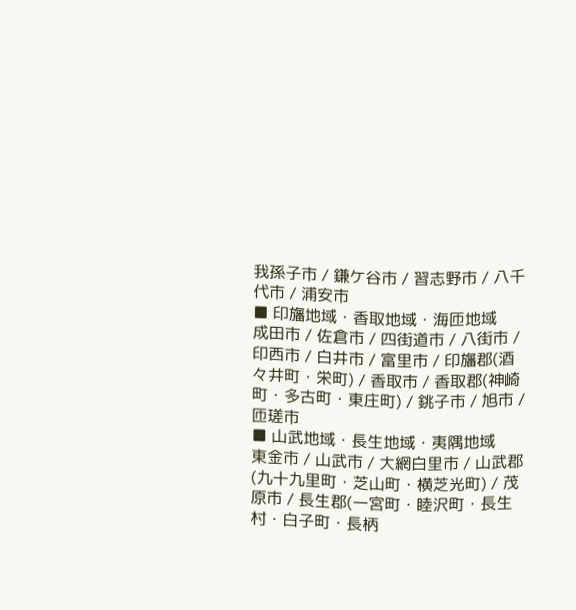我孫子市 / 鎌ケ谷市 / 習志野市 / 八千代市 / 浦安市
■ 印旛地域・香取地域・海匝地域
成田市 / 佐倉市 / 四街道市 / 八街市 / 印西市 / 白井市 / 富里市 / 印旛郡(酒々井町・栄町) / 香取市 / 香取郡(神崎町・多古町・東庄町) / 銚子市 / 旭市 / 匝瑳市
■ 山武地域・長生地域・夷隅地域
東金市 / 山武市 / 大網白里市 / 山武郡(九十九里町・芝山町・横芝光町) / 茂原市 / 長生郡(一宮町・睦沢町・長生村・白子町・長柄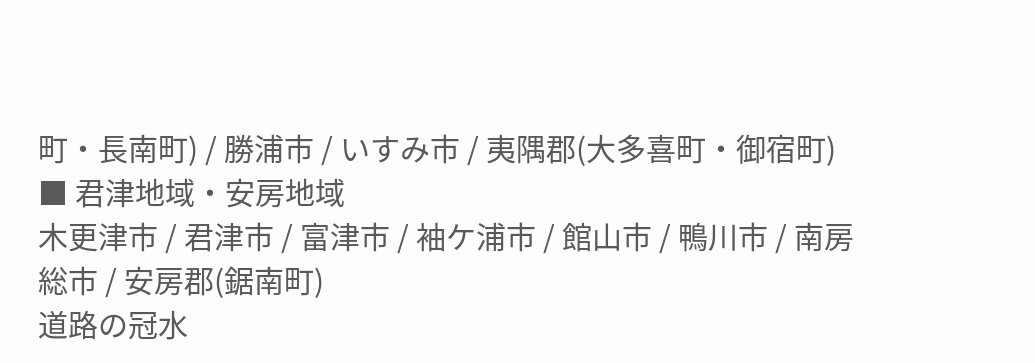町・長南町) / 勝浦市 / いすみ市 / 夷隅郡(大多喜町・御宿町)
■ 君津地域・安房地域
木更津市 / 君津市 / 富津市 / 袖ケ浦市 / 館山市 / 鴨川市 / 南房総市 / 安房郡(鋸南町)
道路の冠水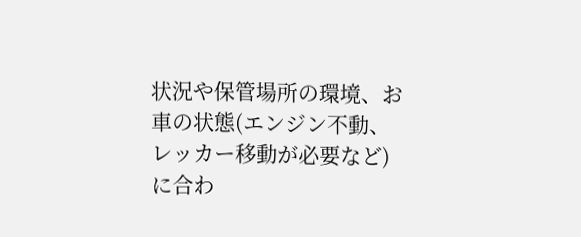状況や保管場所の環境、お車の状態(エンジン不動、レッカー移動が必要など)に合わ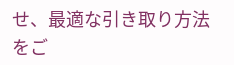せ、最適な引き取り方法をご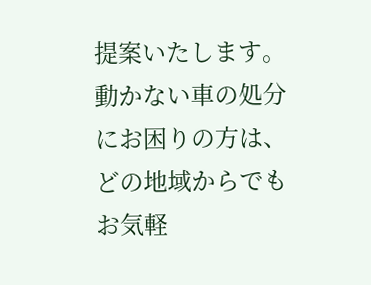提案いたします。動かない車の処分にお困りの方は、どの地域からでもお気軽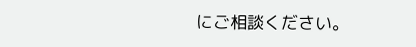にご相談ください。